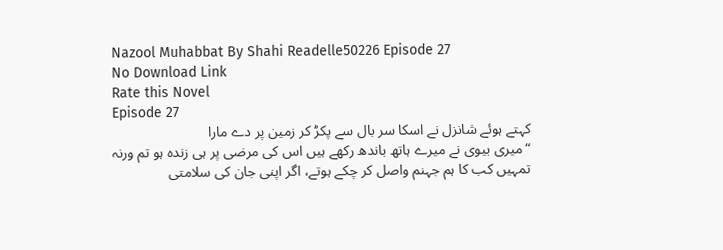Nazool Muhabbat By Shahi Readelle50226 Episode 27
No Download Link
Rate this Novel
Episode 27
کہتے ہوئے شانزل نے اسکا سر بال سے پکڑ کر زمین پر دے مارا
“میری بیوی نے میرے ہاتھ باندھ رکھے ہیں اس کی مرضی پر ہی زندہ ہو تم ورنہ تمہیں کب کا ہم جہنم واصل کر چکے ہوتے، اگر اپنی جان کی سلامتی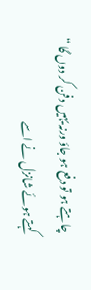چاہتے ہو تو دفع ہو جاؤ ورنہ یہیں دفن کر دوں گا “
کہتے ہوئے شانزل نے اسے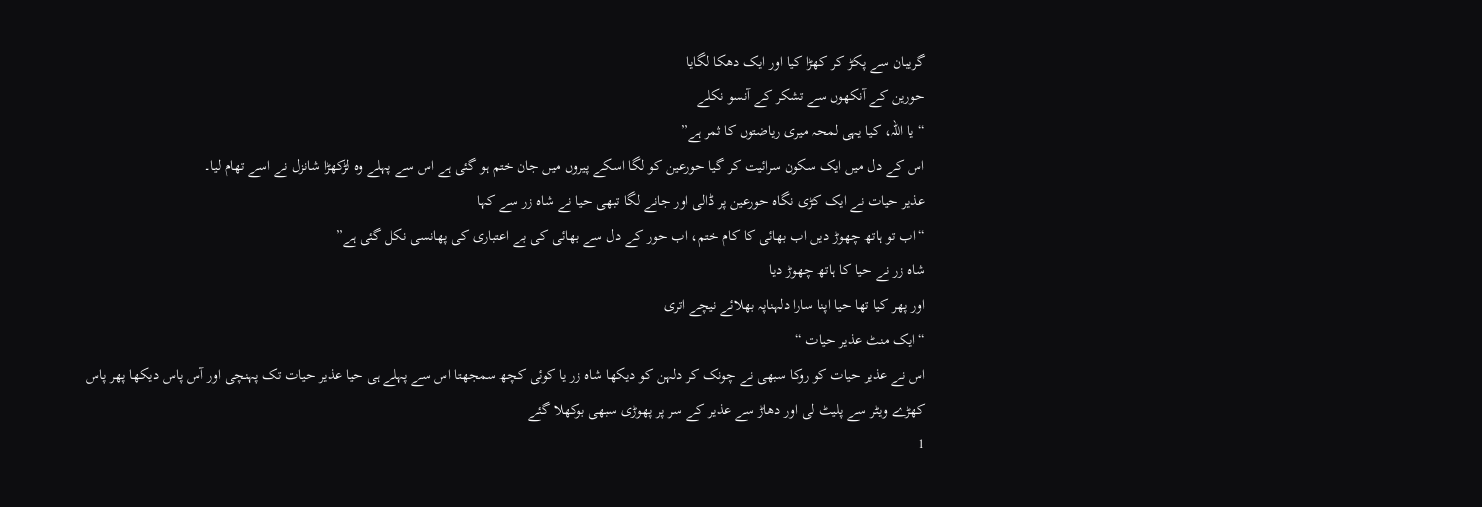گریبان سے پکڑ کر کھڑا کیا اور ایک دھکا لگایا
حورین کے آنکھوں سے تشکر کے آنسو نکلے
“یا اللہ، کیا یہی لمحہ میری ریاضتوں کا ثمر ہے”
اس کے دل میں ایک سکون سرائیت کر گیا حورعین کو لگا اسکے پیروں میں جان ختم ہو گئی ہے اس سے پہلے وہ لڑکھڑا شانزل نے اسے تھام لیا۔
عذیر حیات نے ایک کڑی نگاہ حورعین پر ڈالی اور جانے لگا تبھی حیا نے شاہ زر سے کہا
“اب تو ہاتھ چھوڑ دیں اب بھائی کا کام ختم، اب حور کے دل سے بھائی کی بے اعتباری کی پھانسی نکل گئی ہے”
شاہ زر نے حیا کا ہاتھ چھوڑ دیا
اور پھر کیا تھا حیا اپنا سارا دلہناپہ بھلائے نیچے اتری
“ایک منٹ عذیر حیات “
اس نے عذیر حیات کو روکا سبھی نے چونک کر دلہن کو دیکھا شاہ زر یا کوئی کچھ سمجھتا اس سے پہلے ہی حیا عذیر حیات تک پہنچی اور آس پاس دیکھا پھر پاس کھڑے ویٹر سے پلیٹ لی اور دھاڑ سے عذیر کے سر پر پھوڑی سبھی بوکھلا گئے
1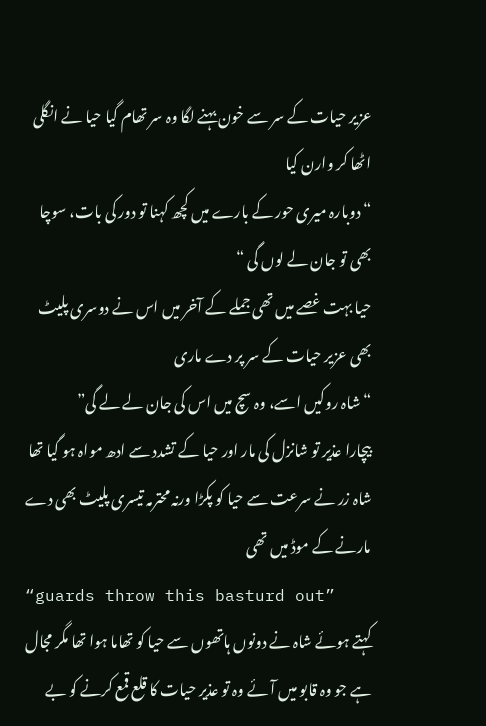عزیر حیات کے سر سے خون بہنے لگا وہ سر تھام گیا حیا نے انگلی اٹھا کر وارن کیا
“دوبارہ میری حور کے بارے میں کچھ کہنا تو دور کی بات، سوچا بھی تو جان لے لوں گی “
حیا بہت غصے میں تھی جملے کے آخر میں اس نے دوسری پلیٹ بھی عزیر حیات کے سر پر دے ماری
“شاہ روکیں اسے، وہ سچ میں اس کی جان لے لے گی”
بیچارا عذیر تو شانزل کی مار اور حیا کے تشدد سے ادھ مواہ ہو گیا تھا شاہ زر نے سرعت سے حیا کو پکڑا ورنہ محترمہ تیسری پلیٹ بھی دے مارنے کے موڈ میں تھی
“guards throw this basturd out”
کہتے ہوئے شاہ نے دونوں ہاتھوں سے حیا کو تھاما ہوا تھا مگر مجال ہے جو وہ قابو میں آئے وہ تو عذیر حیات کا قلع قمع کرنے کو بے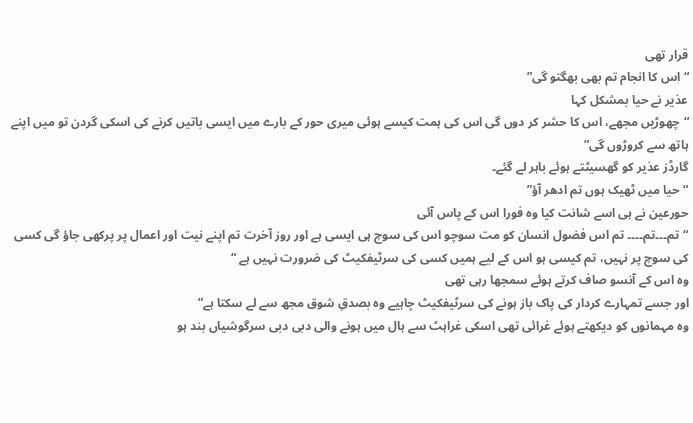قرار تھی
“اس کا انجام تم بھی بھگتو گی”
عذیر نے حیا بمشکل کہا
“چھوڑیں مجھے، اس کا حشر کر دوں گی اس کی ہمت کیسے ہوئی میری حور کے بارے میں ایسی باتیں کرنے کی اسکی گردن تو میں اپنے ہاتھ سے کروڑوں گی”
گارڈز عذیر کو گھسیٹتے ہوئے باہر لے گئے۔
“حیا میں ٹھیک ہوں تم ادھر آؤ”
حورعین نے ہی اسے شانت کیا وہ فورا اس کے پاس آئی
“تم۔۔۔تم۔۔۔۔ تم اس فضول انسان کو مت سوچو اس کی سوچ ہی ایسی ہے اور روز آخرت تم اپنے نیت اور اعمال پر پرکھی جاؤ گی کسی کی سوچ پر نہیں، تم کیسی ہو اس کے لیے ہمیں کسی کی سرٹیفکیٹ کی ضرورت نہیں ہے “
وہ اس کے آنسو صاف کرتے ہوئے سمجھا رہی تھی
اور جسے تمہارے کردار کی پاک باز ہونے کی سرٹیفکیٹ چاہیے وہ بصدقِ شوق مجھ سے لے سکتا ہے”
وہ مہمانوں کو دیکھتے ہوئے غرائی تھی اسکی غراہٹ سے ہال میں ہونے والی دبی دبی سرگوشیاں بند ہو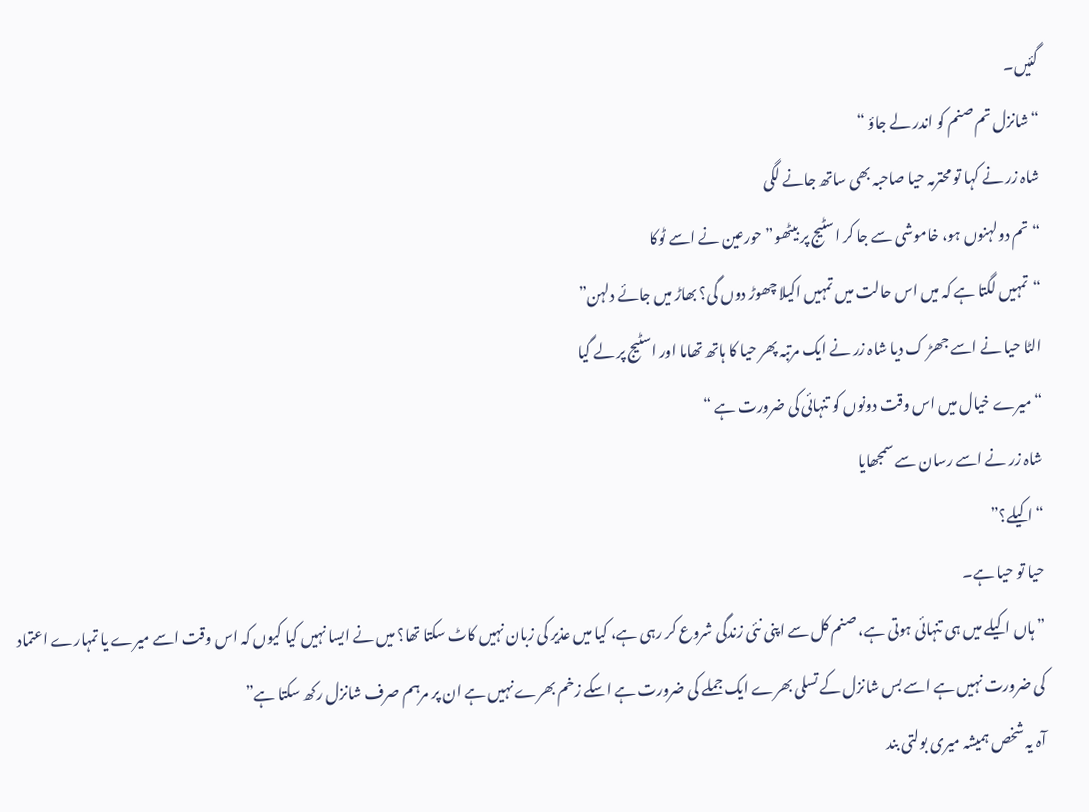گئیں۔
“شانزل تم صنم کو اندر لے جاؤ “
شاہ زر نے کہا تو محترمہ حیا صاحبہ بھی ساتھ جانے لگی
“تم دولہنوں ہو، خاموشی سے جا کر اسٹیج پر بیٹھو” حورعین نے اسے ٹوکا
“تمہیں لگتا ہے کہ میں اس حالت میں تمہیں اکیلا چھوڑ دوں گی؟ بھاڑ میں جائے دلہن”
الٹا حیا نے اسے جھڑ ک دیا شاہ زر نے ایک مرتبہ پھر حیا کا ہاتھ تھاما اور اسٹیج پر لے گیا
“میرے خیال میں اس وقت دونوں کو تنہائی کی ضرورت ہے “
شاہ زر نے اسے رسان سے سمجھایا
“اکیلے؟”
حیا تو حیا ہے۔
” ہاں اکیلے میں ہی تنہائی ہوتی ہے، صنم کل سے اپنی نئی زندگی شروع کر رہی ہے، کیا میں عذیر کی زبان نہیں کاٹ سکتا تھا؟ میں نے ایسا نہیں کیا کیوں کہ اس وقت اسے میرے یا تمہارے اعتماد کی ضرورت نہیں ہے اسے بس شانزل کے تسلی بھرے ایک جملے کی ضرورت ہے اسکے زخم بھرے نہیں ہے ان پر مرہم صرف شانزل رکھ سکتا ہے”
آہ یہ شخص ہمیشہ میری بولتی بند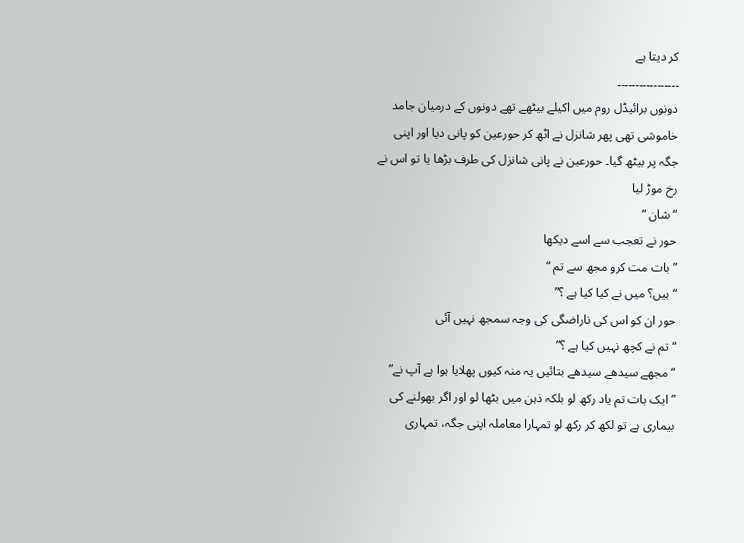کر دیتا ہے
۔۔۔۔۔۔۔۔۔۔۔۔۔۔۔۔۔
دونوں برائیڈل روم میں اکیلے بیٹھے تھے دونوں کے درمیان جامد خاموشی تھی پھر شانزل نے اٹھ کر حورعین کو پانی دیا اور اپنی جگہ پر بیٹھ گیا۔ حورعین نے پانی شانزل کی طرف بڑھا یا تو اس نے رخ موڑ لیا
“شان “
حور نے تعجب سے اسے دیکھا
” بات مت کرو مجھ سے تم “
“ہیں؟ میں نے کیا کیا ہے ؟”
حور ان کو اس کی ناراضگی کی وجہ سمجھ نہیں آئی
“تم نے کچھ نہیں کیا ہے ؟”
“مجھے سیدھے سیدھے بتائیں یہ منہ کیوں پھلایا ہوا ہے آپ نے”
” ایک بات تم یاد رکھ لو بلکہ ذہن میں بٹھا لو اور اگر بھولنے کی بیماری ہے تو لکھ کر رکھ لو تمہارا معاملہ اپنی جگہ، تمہاری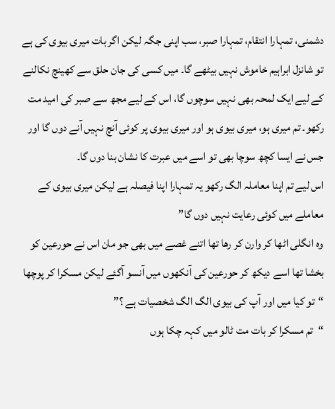دشمنی، تمہارا انتقام، تمہارا صبر، سب اپنی جگہ لیکن اگر بات میری بیوی کی ہے تو شانزل ابراہیم خاموش نہیں بیٹھے گا۔ میں کسی کی جان حلق سے کھینچ نکالنے کے لیے ایک لمحہ بھی نہیں سوچوں گا، اس کے لیے مجھ سے صبر کی امید مت رکھو۔ تم میری ہو، میری بیوی ہو اور میری بیوی پر کوئی آنچ نہیں آنے دوں گا اور جس نے ایسا کچھ سوچا بھی تو اسے میں عبرت کا نشان بنا دوں گا۔
اس لیے تم اپنا معاملہ الگ رکھو یہ تمہارا اپنا فیصلہ ہے لیکن میری بیوی کے معاملے میں کوئی رعایت نہیں دوں گا”
وہ انگلی اٹھا کر وارن کر رھا تھا اتنے غصے میں بھی جو مان اس نے حورعین کو بخشا تھا اسے دیکھ کر حورعین کی آنکھوں میں آنسو آگئے لیکن مسکرا کر پوچھا
“تو کیا میں اور آپ کی بیوی الگ الگ شخصیات ہے ؟”
“تم مسکرا کر بات مت ٹالو میں کہہ چکا ہوں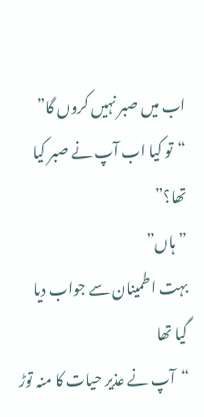اب میں صبر نہیں کروں گا”
“تو کیا اب آپ نے صبر کیا تھا؟”
” ہاں”
بہت اطمینان سے جواب دیا گیا تھا
“آپ نے عذیر حیات کا منہ توڑ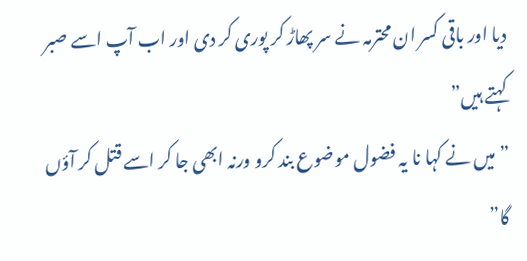دیا اور باقی کسر ان محترمہ نے سر پھاڑ کر پوری کر دی اور اب آپ اسے صبر کہتے ہیں”
” میں نے کہا نا یہ فضول موضوع بند کرو ورنہ ابھی جا کر اسے قتل کر آؤں گا”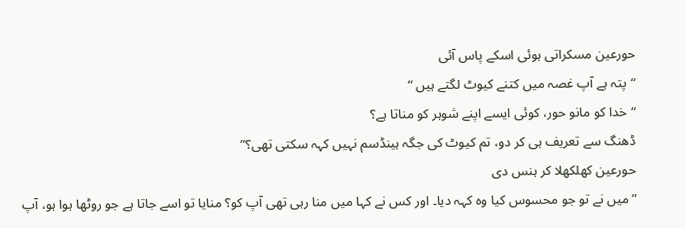حورعین مسکراتی ہوئی اسکے پاس آئی
“پتہ ہے آپ غصہ میں کتنے کیوٹ لگتے ہیں “
“خدا کو مانو حور، کوئی ایسے اپنے شوہر کو مناتا ہے؟
ڈھنگ سے تعریف ہی کر دو، تم کیوٹ کی جگہ ہینڈسم نہیں کہہ سکتی تھی؟”
حورعین کھلکھلا کر ہنس دی
” میں نے تو جو محسوس کیا وہ کہہ دیا۔ اور کس نے کہا میں منا رہی تھی آپ کو؟ منایا تو اسے جاتا ہے جو روٹھا ہوا ہو، آپ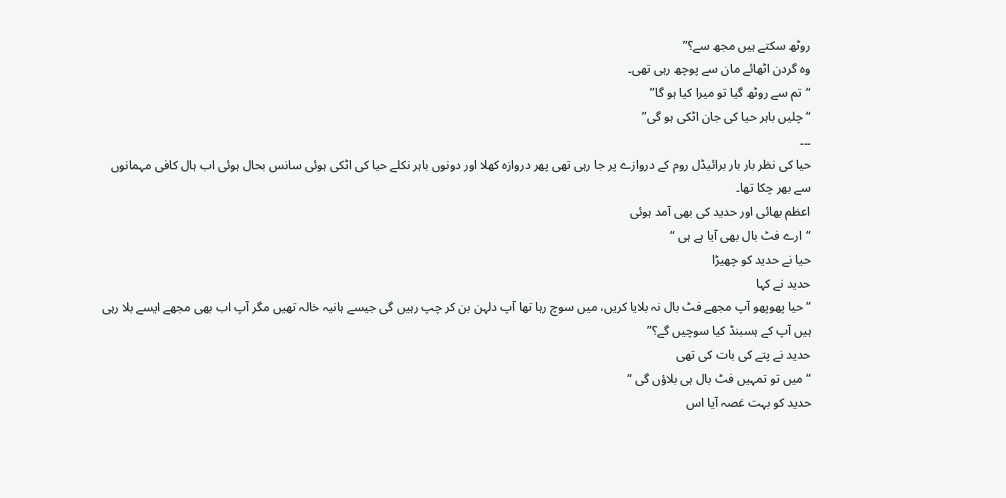روٹھ سکتے ہیں مجھ سے؟”
وہ گردن اٹھائے مان سے پوچھ رہی تھی۔
“تم سے روٹھ گیا تو میرا کیا ہو گا”
“چلیں باہر حیا کی جان اٹکی ہو گی”
۔۔۔
حیا کی نظر بار بار برائیڈل روم کے دروازے پر جا رہی تھی پھر دروازہ کھلا اور دونوں باہر نکلے حیا کی اٹکی ہوئی سانس بحال ہوئی اب ہال کافی مہمانوں سے بھر چکا تھا۔
اعظم بھائی اور حدید کی بھی آمد ہوئی
“ارے فٹ بال بھی آیا ہے ہی “
حیا نے حدید کو چھیڑا
حدید نے کہا
“حیا پھوپھو آپ مجھے فٹ بال نہ بلایا کریں، میں سوچ رہا تھا آپ دلہن بن کر چپ رہیں گی جیسے ہانیہ خالہ تھیں مگر آپ اب بھی مجھے ایسے بلا رہی ہیں آپ کے ہسبنڈ کیا سوچیں گے؟”
حدید نے پتے کی بات کی تھی
“میں تو تمہیں فٹ بال ہی بلاؤں گی “
حدید کو بہت غصہ آیا اس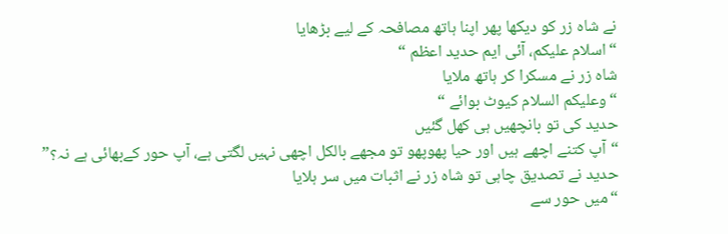نے شاہ زر کو دیکھا پھر اپنا ہاتھ مصافحہ کے لیے بڑھایا
“اسلام علیکم، آئی ایم حدید اعظم “
شاہ زر نے مسکرا کر ہاتھ ملایا
“وعلیکم السلام کیوٹ بوائے “
حدید کی تو بانچھیں ہی کھل گئیں
“آپ کتنے اچھے ہیں اور حیا پھوپھو تو مجھے بالکل اچھی نہیں لگتی ہے، آپ حور کےبھائی ہے نہ؟”
حدید نے تصدیق چاہی تو شاہ زر نے اثبات میں سر ہلایا
“میں حور سے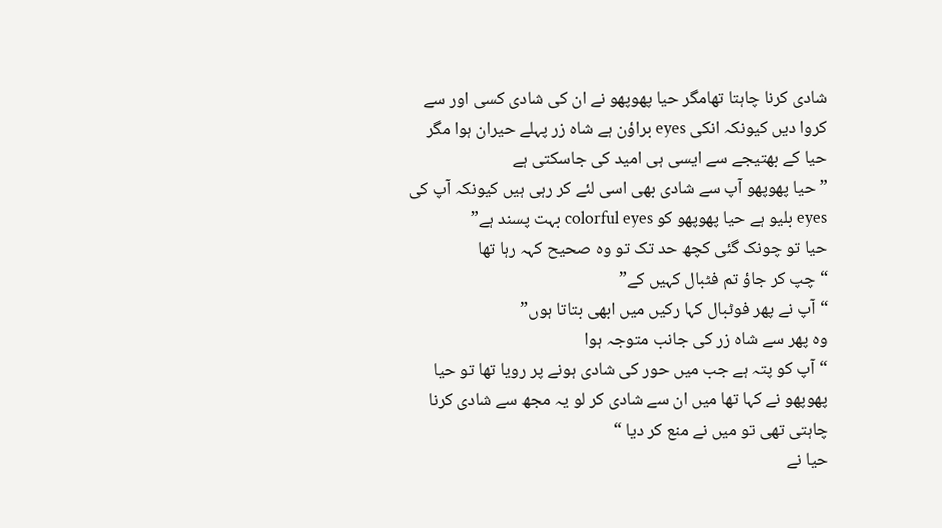شادی کرنا چاہتا تھامگر حیا پھوپھو نے ان کی شادی کسی اور سے کروا دیں کیونکہ انکی eyes براؤن ہے شاہ زر پہلے حیران ہوا مگر حیا کے بھتیجے سے ایسی ہی امید کی جاسکتی ہے
” حیا پھوپھو آپ سے شادی بھی اسی لئے کر رہی ہیں کیونکہ آپ کی eyes بلیو ہے حیا پھوپھو کو colorful eyes بہت پسند ہے”
حیا تو چونک گئی کچھ حد تک تو وہ صحیح کہہ رہا تھا
“چپ کر جاؤ تم فٹبال کہیں کے”
“آپ نے پھر فوٹبال کہا رکیں میں ابھی بتاتا ہوں”
وہ پھر سے شاہ زر کی جانب متوجہ ہوا
“آپ کو پتہ ہے جب میں حور کی شادی ہونے پر رویا تھا تو حیا پھوپھو نے کہا تھا میں ان سے شادی کر لو یہ مجھ سے شادی کرنا چاہتی تھی تو میں نے منع کر دیا “
حیا نے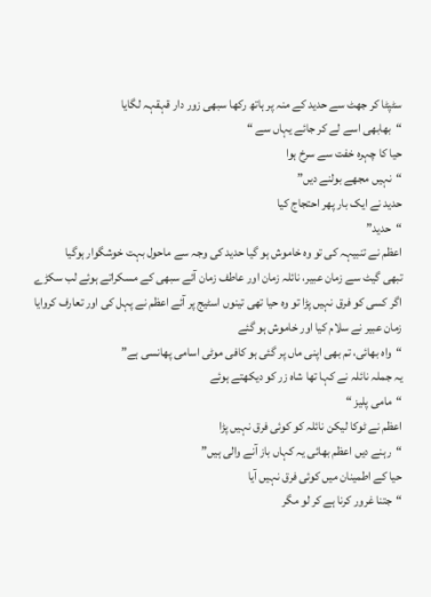سٹپٹا کر جھٹ سے حدید کے منہ پر ہاتھ رکھا سبھی زور دار قہقہہ لگایا
“بھابھی اسے لے کر جائے یہاں سے “
حیا کا چہرہ خفت سے سرخ ہوا
“نہیں مجھے بولنے دیں”
حدید نے ایک بار پھر احتجاج کیا
“حدید”
اعظم نے تنبیہہ کی تو وہ خاموش ہو گیا حدید کی وجہ سے ماحول بہت خوشگوار ہوگیا
تبھی گیٹ سے زمان عبیر، نائلہ زمان اور عاطف زمان آئے سبھی کے مسکراتے ہوئے لب سکڑے اگر کسی کو فرق نہیں پڑا تو وہ حیا تھی تینوں اسٹیج پر آئے اعظم نے پہل کی اور تعارف کروایا زمان عبیر نے سلام کیا اور خاموش ہو گئے
“واہ بھائی، تم بھی اپنی ماں پر گئی ہو کافی موٹی اسامی پھانسی ہے”
یہ جملہ نائلہ نے کہا تھا شاہ زر کو دیکھتے ہوئے
“مامی پلیز “
اعظم نے ٹوکا لیکن نائلہ کو کوئی فرق نہیں پڑا
“رہنے دیں اعظم بھائی یہ کہاں باز آنے والی ہیں”
حیا کے اطمینان میں کوئی فرق نہیں آیا
“جتنا غرور کرنا ہے کر لو مگر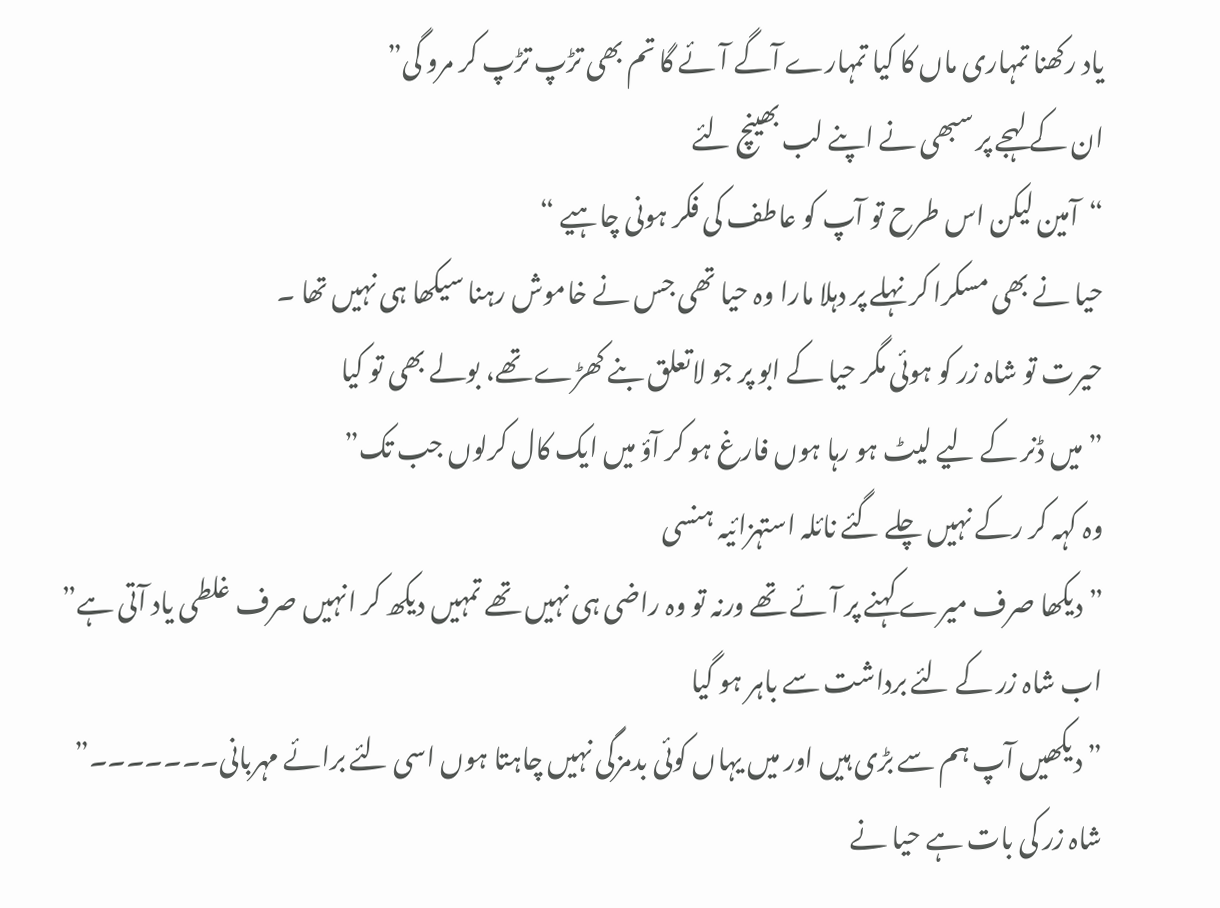یاد رکھنا تمہاری ماں کا کیا تمہارے آگے آئے گا تم بھی تڑپ تڑپ کر مرو گی”
ان کے لہجے پر سبھی نے اپنے لب بھینچ لئے
“آمین لیکن اس طرح تو آپ کو عاطف کی فکر ہونی چاہیے “
حیا نے بھی مسکرا کر نہلے پر دہلا مارا وہ حیا تھی جس نے خاموش رہنا سیکھا ہی نہیں تھا ۔
حیرت تو شاہ زر کو ہوئی مگر حیا کے ابو پر جو لاتعلق بنے کھڑے تھے، بولے بھی تو کیا
” میں ڈنر کے لیے لیٹ ہو رہا ہوں فارغ ہو کر آؤ میں ایک کال کرلوں جب تک”
وہ کہہ کر رکے نہیں چلے گئے نائلہ استہزائیہ ہنسی
” دیکھا صرف میرے کہنے پر آئے تھے ورنہ تو وہ راضی ہی نہیں تھے تمہیں دیکھ کر انہیں صرف غلطی یاد آتی ہے”
اب شاہ زر کے لئے برداشت سے باہر ہو گیا
” دیکھیں آپ ہم سے بڑی ہیں اور میں یہاں کوئی بدمزگی نہیں چاہتا ہوں اسی لئے برائے مہربانی۔۔۔۔۔۔۔”
شاہ زر کی بات ہے حیا نے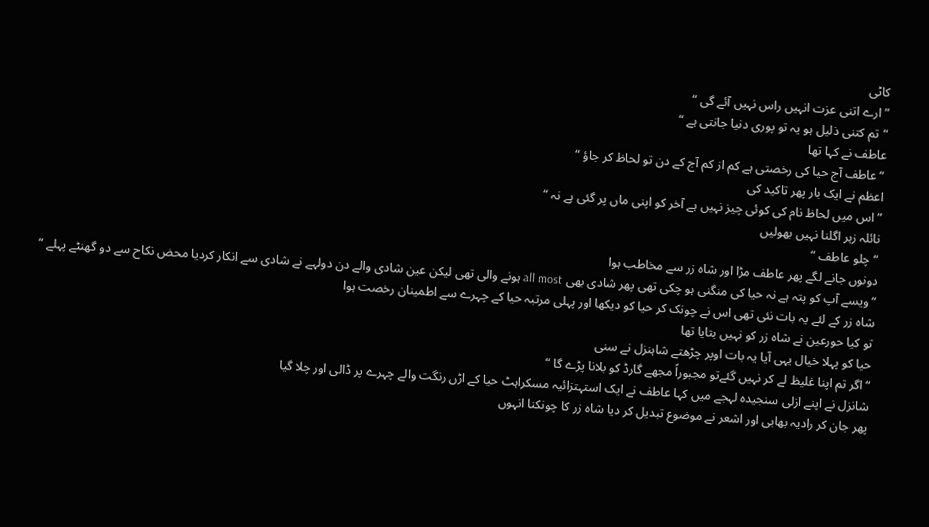کاٹی
” ارے اتنی عزت انہیں راس نہیں آئے گی “
“تم کتنی ذلیل ہو یہ تو پوری دنیا جانتی ہے “
عاطف نے کہا تھا
“عاطف آج حیا کی رخصتی ہے کم از کم آج کے دن تو لحاظ کر جاؤ “
اعظم نے ایک بار پھر تاکید کی
” اس میں لحاظ نام کی کوئی چیز نہیں ہے آخر کو اپنی ماں پر گئی ہے نہ “
نائلہ زہر اگلنا نہیں بھولیں
“چلو عاطف “
دونوں جانے لگے پھر عاطف مڑا اور شاہ زر سے مخاطب ہوا
“ویسے آپ کو پتہ ہے نہ حیا کی منگنی ہو چکی تھی پھر شادی بھی all most ہونے والی تھی لیکن عین شادی والے دن دولہے نے شادی سے انکار کردیا محض نکاح سے دو گھنٹے پہلے “
شاہ زر کے لئے یہ بات نئی تھی اس نے چونک کر حیا کو دیکھا اور پہلی مرتبہ حیا کے چہرے سے اطمینان رخصت ہوا
تو کیا حورعین نے شاہ زر کو نہیں بتایا تھا
حیا کو پہلا خیال یہی آیا یہ بات اوپر چڑھتے شاہنزل نے سنی
“اگر تم اپنا غلیظ لے کر نہیں گئےتو مجبوراً مجھے گارڈ کو بلانا پڑے گا “
شانزل نے اپنے ازلی سنجیدہ لہجے میں کہا عاطف نے ایک استہتزائیہ مسکراہٹ حیا کے اڑں رنگت والے چہرے پر ڈالی اور چلا گیا
پھر جان کر رادیہ بھابی اور اشعر نے موضوع تبدیل کر دیا شاہ زر کا چونکنا انہوں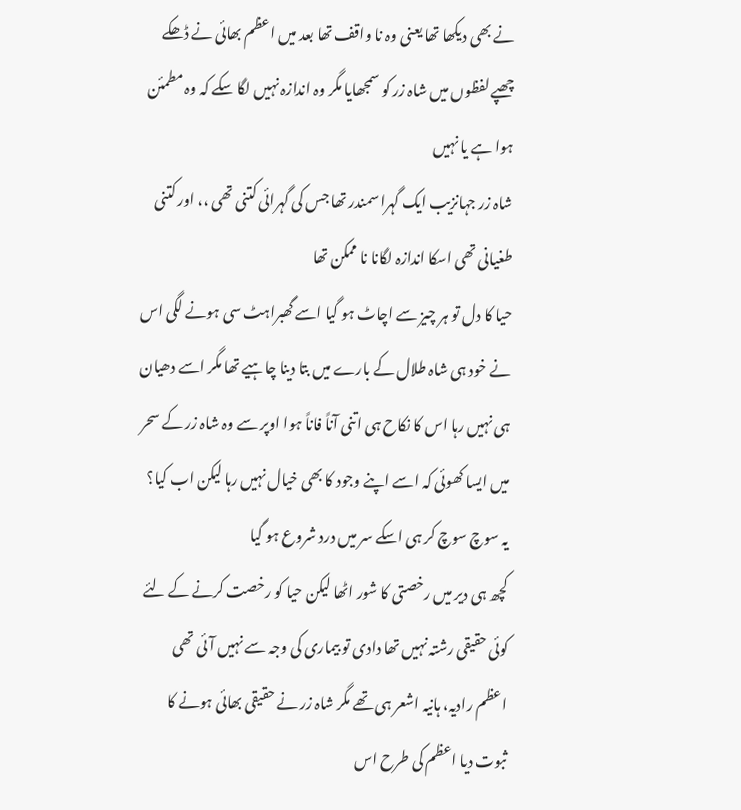نے بھی دیکھا تھا یعنی وہ نا واقف تھا بعد میں اعظم بھائی نے ڈھکے چھپے لفظوں میں شاہ زر کو سمجھایا مگر وہ اندازہ نہیں لگا سکے کہ وہ مطمئن ہوا ہے یا نہیں
شاہ زر جہانزیب ایک گہرا سمندر تھا جس کی گہرائی کتنی تھی ،، اور کتنی طغیانی تھی اسکا اندازہ لگانا نا ممکن تھا
حیا کا دل تو ہر چیز سے اچاٹ ہو گیا اسے گھبراہٹ سی ہونے لگی اس نے خود ہی شاہ طلال کے بارے میں بتا دینا چاہیے تھا مگر اسے دھیان ہی نہیں رہا اس کا نکاح ہی اتنی آناً فاناً ہوا اوپر سے وہ شاہ زر کے سحر میں ایسا کھوئی کہ اسے اپنے وجود کا بھی خیال نہیں رہا لیکن اب کیا؟ یہ سوچ سوچ کر ہی اسکے سر میں درد شروع ہو گیا
کچھ ہی دیر میں رخصتی کا شور اٹھا لیکن حیا کو رخصت کرنے کے لئے کوئی حقیقی رشتہ نہیں تھا دادی تو بیماری کی وجہ سے نہیں آئی تھی اعظم رادیہ، ہانیہ اشعر ہی تھے مگر شاہ زر نے حقیقی بھائی ہونے کا ثبوت دیا اعظم کی طرح اس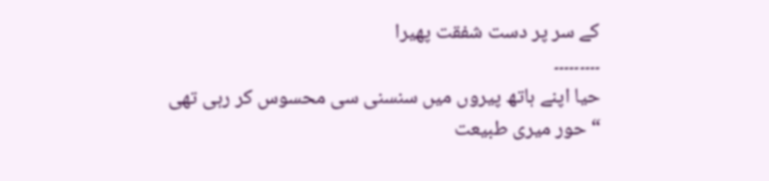کے سر پر دست شفقت پھیرا
۔۔۔۔۔۔۔۔۔
حیا اپنے ہاتھ پیروں میں سنسنی سی محسوس کر رہی تھی
“حور میری طبیعت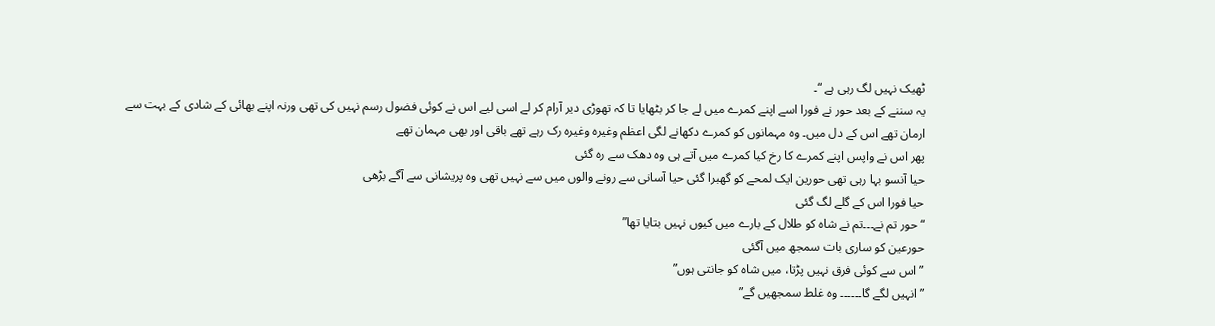ٹھیک نہیں لگ رہی ہے “۔
یہ سننے کے بعد حور نے فورا اسے اپنے کمرے میں لے جا کر بٹھایا تا کہ تھوڑی دیر آرام کر لے اسی لیے اس نے کوئی فضول رسم نہیں کی تھی ورنہ اپنے بھائی کے شادی کے بہت سے ارمان تھے اس کے دل میں۔ وہ مہمانوں کو کمرے دکھانے لگی اعظم وغیرہ وغیرہ رک رہے تھے باقی اور بھی مہمان تھے
پھر اس نے واپس اپنے کمرے کا رخ کیا کمرے میں آتے ہی وہ دھک سے رہ گئی
حیا آنسو بہا رہی تھی حورین ایک لمحے کو گھبرا گئی حیا آسانی سے رونے والوں میں سے نہیں تھی وہ پریشانی سے آگے بڑھی
حیا فورا اس کے گلے لگ گئی
“حور تم نے۔۔۔تم نے شاہ کو طلال کے بارے میں کیوں نہیں بتایا تھا”
حورعین کو ساری بات سمجھ میں آگئی
” اس سے کوئی فرق نہیں پڑتا، میں شاہ کو جانتی ہوں”
” انہیں لگے گا۔۔۔۔۔۔ وہ غلط سمجھیں گے”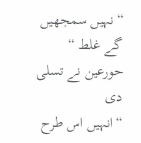“نہیں سمجھیں گے غلط “
حورعین نے تسلی دی
“انہیں اس طرح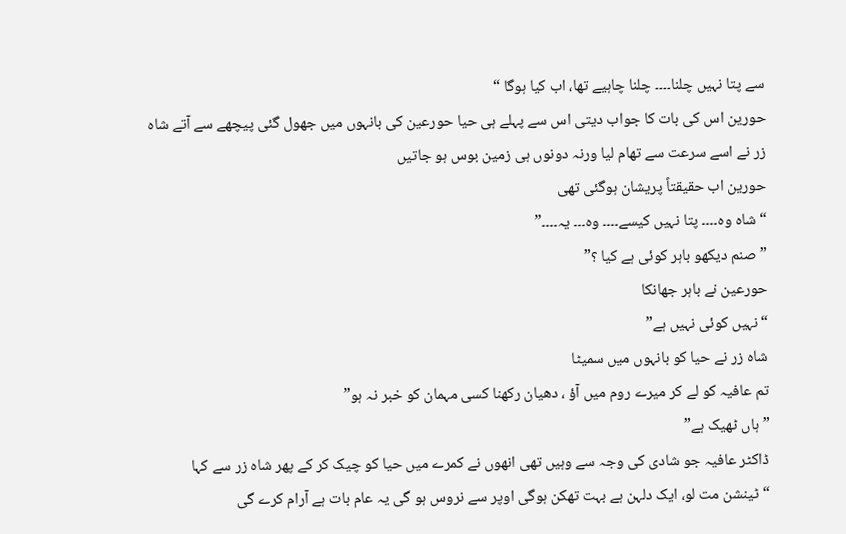سے پتا نہیں چلنا۔۔۔۔ چلنا چاہیے تھا، اب کیا ہوگا “
حورین اس کی بات کا جواب دیتی اس سے پہلے ہی حیا حورعین کی بانہوں میں جھول گئی پیچھے سے آتے شاہ زر نے اسے سرعت سے تھام لیا ورنہ دونوں ہی زمین بوس ہو جاتیں
حورین اب حقیقتاً پریشان ہوگئی تھی
“شاہ وہ۔۔۔۔ پتا نہیں کیسے۔۔۔۔ وہ۔۔۔ یہ۔۔۔۔”
” صنم دیکھو باہر کوئی ہے کیا ؟”
حورعین نے باہر جھانکا
“نہیں کوئی نہیں ہے”
شاہ زر نے حیا کو بانہوں میں سمیٹا
تم عافیہ کو لے کر میرے روم میں آؤ ، دھیان رکھنا کسی مہمان کو خبر نہ ہو”
” ہاں ٹھیک ہے”
ڈاکٹر عافیہ جو شادی کی وجہ سے وہیں تھی انھوں نے کمرے میں حیا کو چیک کر کے پھر شاہ زر سے کہا
“ٹینشن مت لو، ایک دلہن ہے بہت تھکن ہوگی اوپر سے نروس ہو گی یہ عام بات ہے آرام کرے گی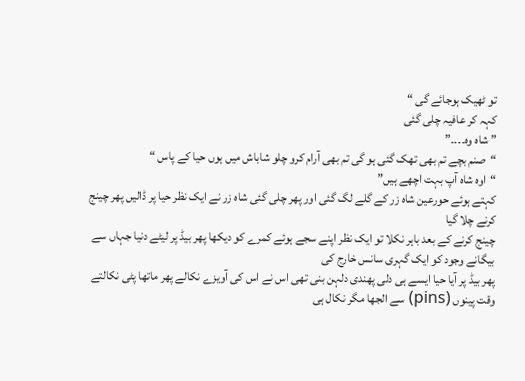تو ٹھیک ہوجائے گی “
کہہ کر عافیہ چلی گئی
” شاہ وہ۔۔۔۔”
“صنم بچے تم بھی تھک گئی ہو گی تم بھی آرام کرو چلو شاباش میں ہوں حیا کے پاس “
“اوہ شاہ آپ بہت اچھے ہیں”
کہتے ہوئے حورعین شاہ زر کے گلے لگ گئی اور پھر چلی گئی شاہ زر نے ایک نظر حیا پر ڈالیں پھر چینج کرنے چلا گیا
چینج کرنے کے بعد باہر نکلا تو ایک نظر اپنے سجے ہوئے کمرے کو دیکھا پھر بیڈ پر لیٹے دنیا جہاں سے بیگانے وجود کو ایک گہری سانس خارج کی
پھر بیڈ پر آیا حیا ایسے ہی دلی پھندی دلہن بنی تھی اس نے اس کی آویزے نکالے پھر ماتھا پٹی نکالتے وقت پینوں (pins) سے الجھا مگر نکال ہی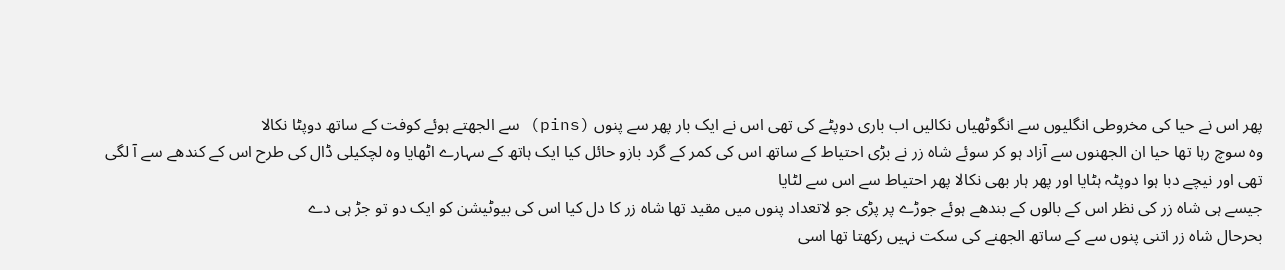پھر اس نے حیا کی مخروطی انگلیوں سے انگوٹھیاں نکالیں اب باری دوپٹے کی تھی اس نے ایک بار پھر سے پنوں (pins) سے الجھتے ہوئے کوفت کے ساتھ دوپٹا نکالا
وہ سوچ رہا تھا حیا ان الجھنوں سے آزاد ہو کر سوئے شاہ زر نے بڑی احتیاط کے ساتھ اس کی کمر کے گرد بازو حائل کیا ایک ہاتھ کے سہارے اٹھایا وہ لچکیلی ڈال کی طرح اس کے کندھے سے آ لگی تھی اور نیچے دبا ہوا دوپٹہ ہٹایا اور پھر ہار بھی نکالا پھر احتیاط سے اس سے لٹایا
جیسے ہی شاہ زر کی نظر اس کے بالوں کے بندھے ہوئے جوڑے پر پڑی جو لاتعداد پنوں میں مقید تھا شاہ زر کا دل کیا اس کی بیوٹیشن کو ایک دو تو جڑ ہی دے
بحرحال شاہ زر اتنی پنوں سے کے ساتھ الجھنے کی سکت نہیں رکھتا تھا اسی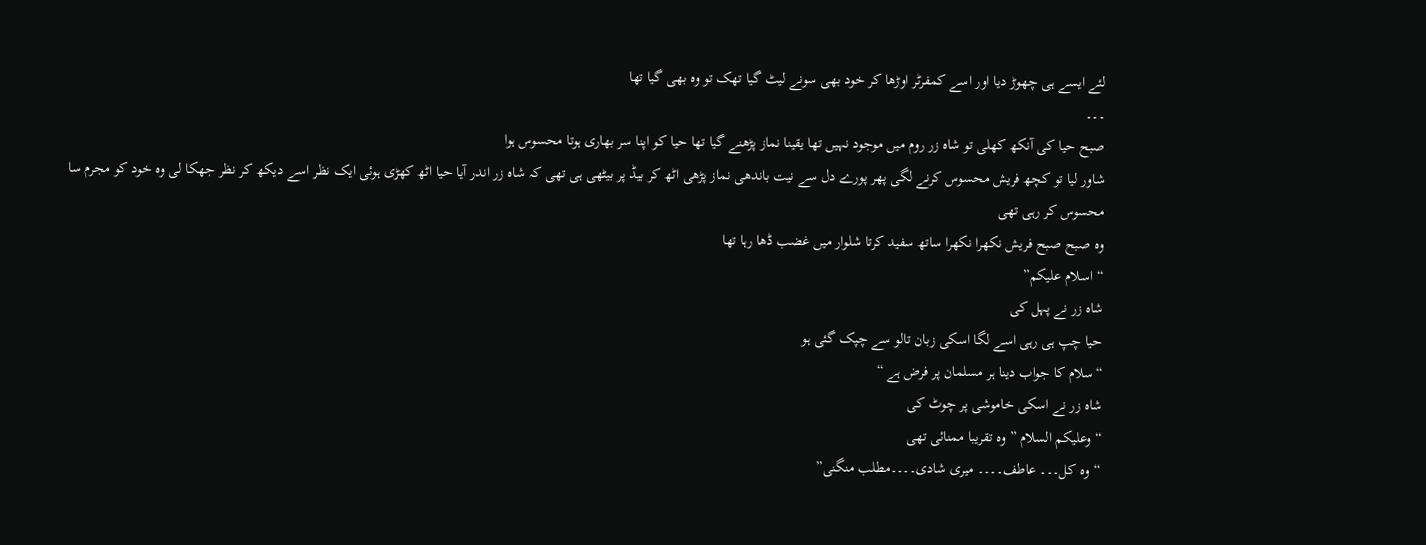لئے ایسے ہی چھوڑ دیا اور اسے کمفرٹر اوڑھا کر خود بھی سونے لیٹ گیا تھک تو وہ بھی گیا تھا
۔۔۔
صبح حیا کی آنکھ کھلی تو شاہ زر روم میں موجود نہیں تھا یقینا نماز پڑھنے گیا تھا حیا کو اپنا سر بھاری ہوتا محسوس ہوا
شاور لیا تو کچھ فریش محسوس کرنے لگی پھر پورے دل سے نیت باندھی نماز پڑھی اٹھ کر بیڈ پر بیٹھی ہی تھی کہ شاہ زر اندر آیا حیا اٹھ کھڑی ہوئی ایک نظر اسے دیکھ کر نظر جھکا لی وہ خود کو مجرم سا محسوس کر رہی تھی
وہ صبح صبح فریش نکھرا نکھرا ساتھ سفید کرتا شلوار میں غضب ڈھا رہا تھا
“اسلام علیکم”
شاہ زر نے پہل کی
حیا چپ ہی رہی اسے لگا اسکی زبان تالو سے چپک گئی ہو
“سلام کا جواب دینا ہر مسلمان پر فرض ہے “
شاہ زر نے اسکی خاموشی پر چوٹ کی
“وعلیکم السلام ” وہ تقریبا ممنائی تھی
“وہ کل۔۔۔ عاطف۔۔۔۔ میری شادی۔۔۔۔مطلب منگنی”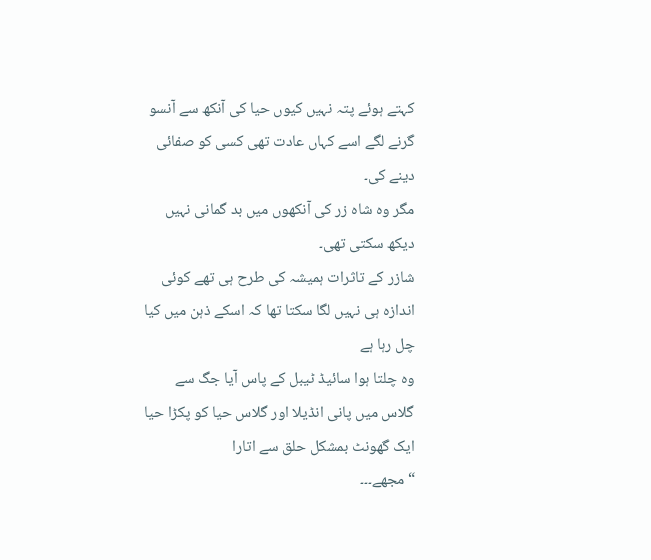کہتے ہوئے پتہ نہیں کیوں حیا کی آنکھ سے آنسو گرنے لگے اسے کہاں عادت تھی کسی کو صفائی دینے کی۔
مگر وہ شاہ زر کی آنکھوں میں بد گمانی نہیں دیکھ سکتی تھی۔
شازر کے تاثرات ہمیشہ کی طرح ہی تھے کوئی اندازہ ہی نہیں لگا سکتا تھا کہ اسکے ذہن میں کیا چل رہا ہے
وہ چلتا ہوا سائیڈ ٹیبل کے پاس آیا جگ سے گلاس میں پانی انڈیلا اور گلاس حیا کو پکڑا حیا ایک گھونٹ بمشکل حلق سے اتارا
“مجھے۔۔۔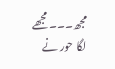مجھ۔۔۔ مجھے لگا حور نے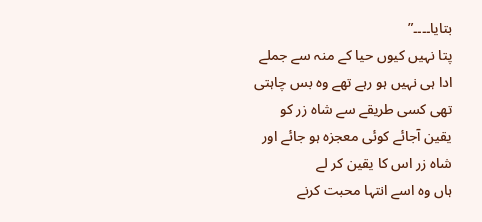بتایا۔۔۔۔”
پتا نہیں کیوں حیا کے منہ سے جملے ادا ہی نہیں ہو رہے تھے وہ بس چاہتی تھی کسی طریقے سے شاہ زر کو یقین آجائے کوئی معجزہ ہو جائے اور شاہ زر اس کا یقین کر لے
ہاں وہ اسے انتہا محبت کرنے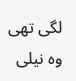لگی تھی وہ نیلی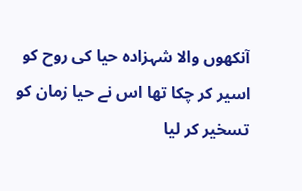آنکھوں والا شہزادہ حیا کی روح کو اسیر کر چکا تھا اس نے حیا زمان کو تسخیر کر لیا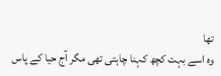تھا
وہ اسے بہت کچھ کہنا چاہتی تھی مگر آج حیا کے پاس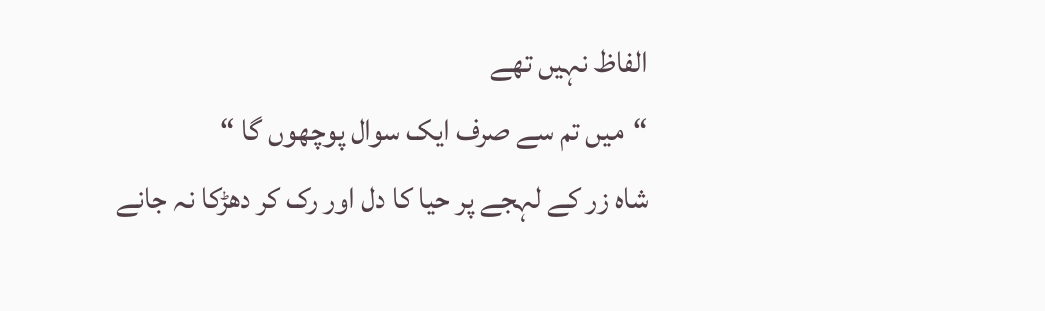الفاظ نہیں تھے
“میں تم سے صرف ایک سوال پوچھوں گا “
شاہ زر کے لہجے پر حیا کا دل اور رک کر دھڑکا نہ جانے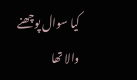کیا سوال پوچھنے والا تھا